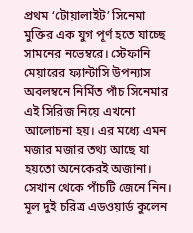প্রথম ‘টোয়ালাইট’ সিনেমা মুক্তির এক যুগ পূর্ণ হতে যাচ্ছে সামনের নভেম্বরে। স্টেফানি মেয়ারের ফ্যান্টাসি উপন্যাস অবলম্বনে নির্মিত পাঁচ সিনেমার এই সিরিজ নিয়ে এখনো আলোচনা হয়। এর মধ্যে এমন মজার মজার তথ্য আছে যা হয়তো অনেকেরই অজানা। সেখান থেকে পাঁচটি জেনে নিন।
মূল দুই চরিত্র এডওয়ার্ড কুলেন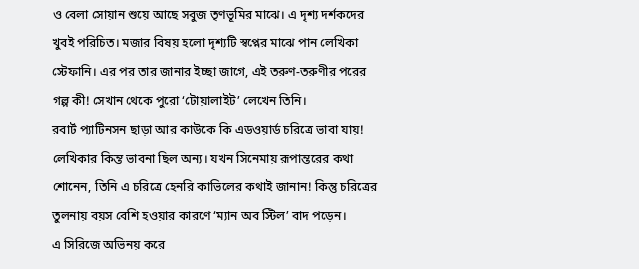ও বেলা সোয়ান শুয়ে আছে সবুজ তৃণভূমির মাঝে। এ দৃশ্য দর্শকদের খুবই পরিচিত। মজার বিষয় হলো দৃশ্যটি স্বপ্নের মাঝে পান লেখিকা স্টেফানি। এর পর তার জানার ইচ্ছা জাগে, এই তরুণ-তরুণীর পরের গল্প কী! সেখান থেকে পুরো ‘টোয়ালাইট’ লেখেন তিনি।
রবার্ট প্যাটিনসন ছাড়া আর কাউকে কি এডওয়ার্ড চরিত্রে ভাবা যায়! লেখিকার কিন্ত ভাবনা ছিল অন্য। যখন সিনেমায় রূপান্তরের কথা শোনেন, তিনি এ চরিত্রে হেনরি কাভিলের কথাই জানান! কিন্তু চরিত্রের তুলনায় বয়স বেশি হওয়ার কারণে ‘ম্যান অব স্টিল’ বাদ পড়েন।
এ সিরিজে অভিনয় করে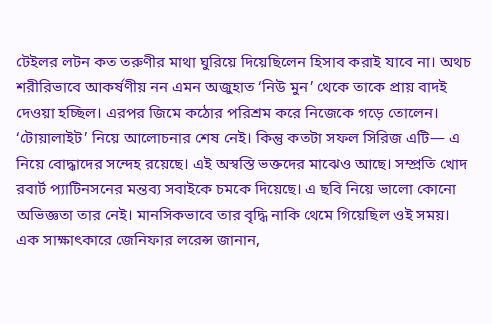টেইলর লটন কত তরুণীর মাথা ঘুরিয়ে দিয়েছিলেন হিসাব করাই যাবে না। অথচ শরীরিভাবে আকর্ষণীয় নন এমন অজুহাত ‘নিউ মুন’ থেকে তাকে প্রায় বাদই দেওয়া হচ্ছিল। এরপর জিমে কঠোর পরিশ্রম করে নিজেকে গড়ে তোলেন।
‘টোয়ালাইট’ নিয়ে আলোচনার শেষ নেই। কিন্তু কতটা সফল সিরিজ এটি— এ নিয়ে বোদ্ধাদের সন্দেহ রয়েছে। এই অস্বস্তি ভক্তদের মাঝেও আছে। সম্প্রতি খোদ রবার্ট প্যাটিনসনের মন্তব্য সবাইকে চমকে দিয়েছে। এ ছবি নিয়ে ভালো কোনো অভিজ্ঞতা তার নেই। মানসিকভাবে তার বৃদ্ধি নাকি থেমে গিয়েছিল ওই সময়।
এক সাক্ষাৎকারে জেনিফার লরেন্স জানান,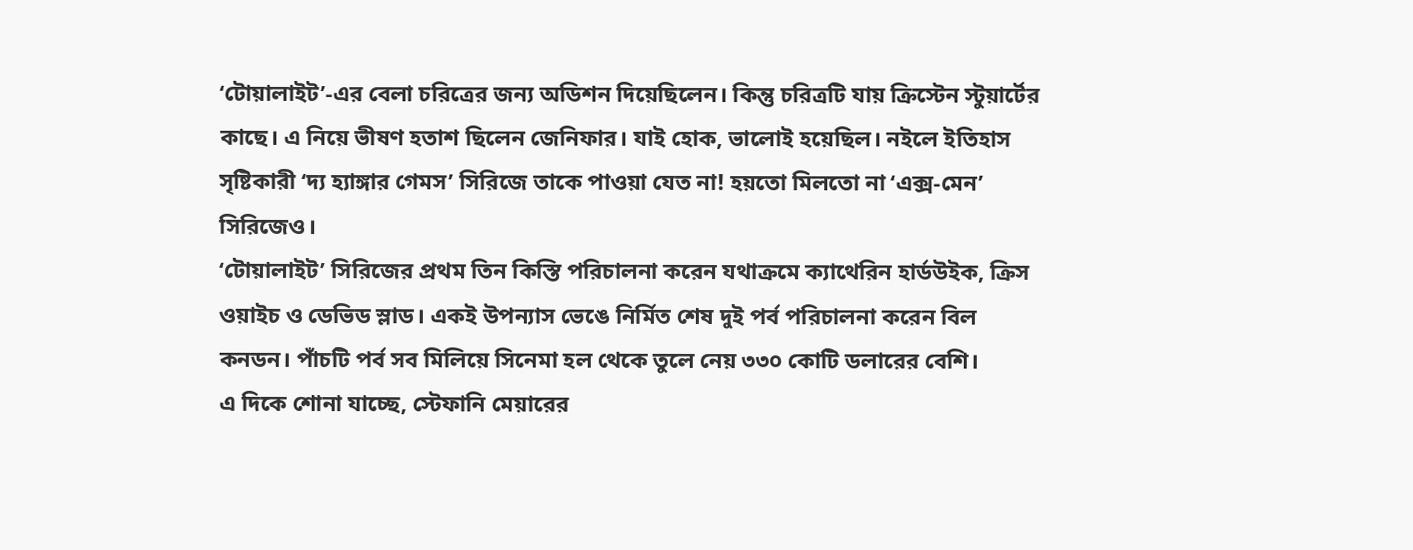‘টোয়ালাইট’-এর বেলা চরিত্রের জন্য অডিশন দিয়েছিলেন। কিন্তু চরিত্রটি যায় ক্রিস্টেন স্টুয়ার্টের কাছে। এ নিয়ে ভীষণ হতাশ ছিলেন জেনিফার। যাই হোক, ভালোই হয়েছিল। নইলে ইতিহাস সৃষ্টিকারী ‘দ্য হ্যাঙ্গার গেমস’ সিরিজে তাকে পাওয়া যেত না! হয়তো মিলতো না ‘এক্স-মেন’ সিরিজেও।
‘টোয়ালাইট’ সিরিজের প্রথম তিন কিস্তি পরিচালনা করেন যথাক্রমে ক্যাথেরিন হার্ডউইক, ক্রিস ওয়াইচ ও ডেভিড স্লাড। একই উপন্যাস ভেঙে নির্মিত শেষ দুই পর্ব পরিচালনা করেন বিল কনডন। পাঁচটি পর্ব সব মিলিয়ে সিনেমা হল থেকে তুলে নেয় ৩৩০ কোটি ডলারের বেশি।
এ দিকে শোনা যাচ্ছে, স্টেফানি মেয়ারের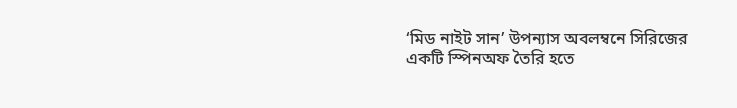‘মিড নাইট সান’ উপন্যাস অবলম্বনে সিরিজের একটি স্পিনঅফ তৈরি হতে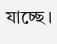যাচ্ছে।